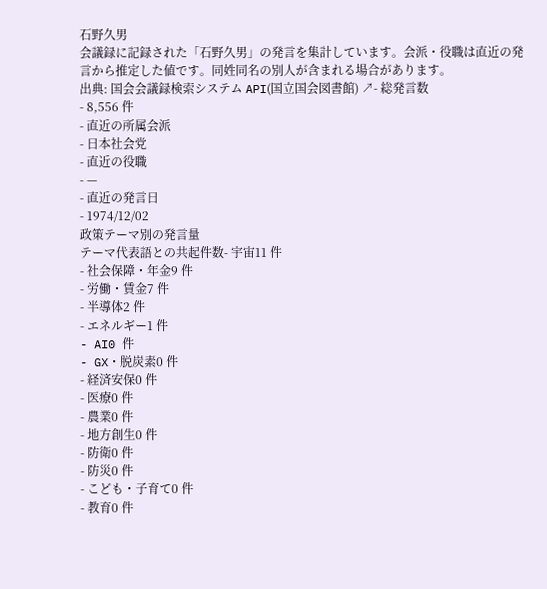石野久男
会議録に記録された「石野久男」の発言を集計しています。会派・役職は直近の発言から推定した値です。同姓同名の別人が含まれる場合があります。
出典: 国会会議録検索システム API(国立国会図書館) ↗- 総発言数
- 8,556 件
- 直近の所属会派
- 日本社会党
- 直近の役職
- —
- 直近の発言日
- 1974/12/02
政策テーマ別の発言量
テーマ代表語との共起件数- 宇宙11 件
- 社会保障・年金9 件
- 労働・賃金7 件
- 半導体2 件
- エネルギー1 件
- AI0 件
- GX・脱炭素0 件
- 経済安保0 件
- 医療0 件
- 農業0 件
- 地方創生0 件
- 防衛0 件
- 防災0 件
- こども・子育て0 件
- 教育0 件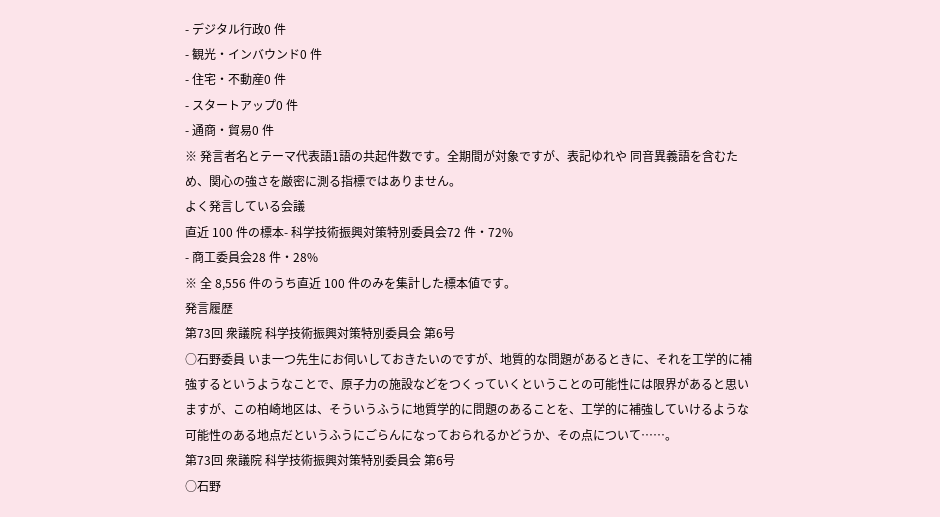- デジタル行政0 件
- 観光・インバウンド0 件
- 住宅・不動産0 件
- スタートアップ0 件
- 通商・貿易0 件
※ 発言者名とテーマ代表語1語の共起件数です。全期間が対象ですが、表記ゆれや 同音異義語を含むため、関心の強さを厳密に測る指標ではありません。
よく発言している会議
直近 100 件の標本- 科学技術振興対策特別委員会72 件・72%
- 商工委員会28 件・28%
※ 全 8,556 件のうち直近 100 件のみを集計した標本値です。
発言履歴
第73回 衆議院 科学技術振興対策特別委員会 第6号
○石野委員 いま一つ先生にお伺いしておきたいのですが、地質的な問題があるときに、それを工学的に補強するというようなことで、原子力の施設などをつくっていくということの可能性には限界があると思いますが、この柏崎地区は、そういうふうに地質学的に問題のあることを、工学的に補強していけるような可能性のある地点だというふうにごらんになっておられるかどうか、その点について……。
第73回 衆議院 科学技術振興対策特別委員会 第6号
○石野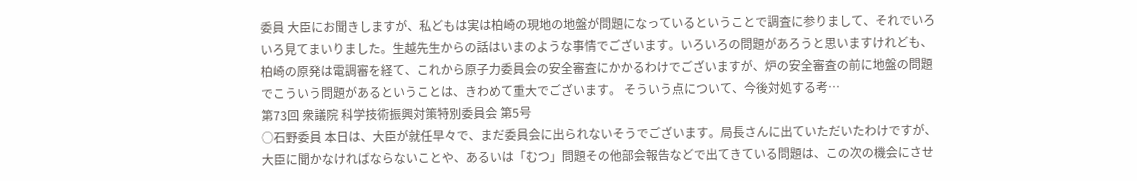委員 大臣にお聞きしますが、私どもは実は柏崎の現地の地盤が問題になっているということで調査に参りまして、それでいろいろ見てまいりました。生越先生からの話はいまのような事情でございます。いろいろの問題があろうと思いますけれども、柏崎の原発は電調審を経て、これから原子力委員会の安全審査にかかるわけでございますが、炉の安全審査の前に地盤の問題でこういう問題があるということは、きわめて重大でございます。 そういう点について、今後対処する考…
第73回 衆議院 科学技術振興対策特別委員会 第5号
○石野委員 本日は、大臣が就任早々で、まだ委員会に出られないそうでございます。局長さんに出ていただいたわけですが、大臣に聞かなければならないことや、あるいは「むつ」問題その他部会報告などで出てきている問題は、この次の機会にさせ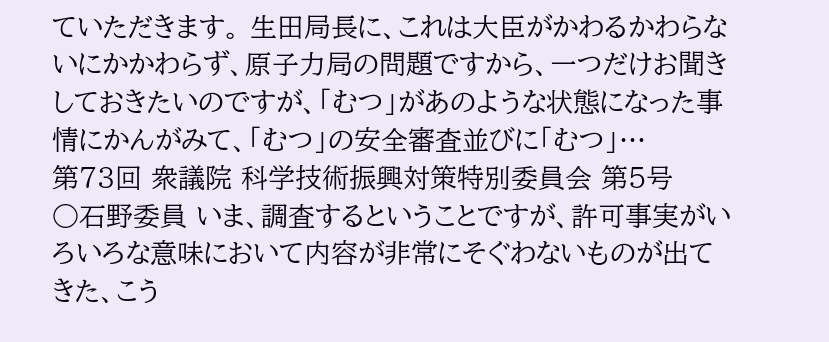ていただきます。 生田局長に、これは大臣がかわるかわらないにかかわらず、原子力局の問題ですから、一つだけお聞きしておきたいのですが、「むつ」があのような状態になった事情にかんがみて、「むつ」の安全審査並びに「むつ」…
第73回 衆議院 科学技術振興対策特別委員会 第5号
○石野委員 いま、調査するということですが、許可事実がいろいろな意味において内容が非常にそぐわないものが出てきた、こう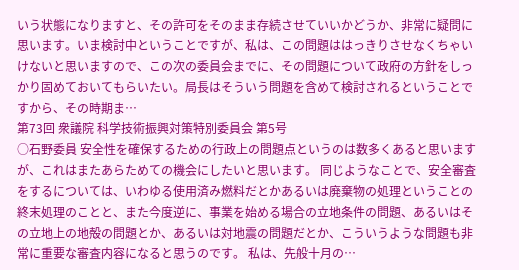いう状態になりますと、その許可をそのまま存続させていいかどうか、非常に疑問に思います。いま検討中ということですが、私は、この問題ははっきりさせなくちゃいけないと思いますので、この次の委員会までに、その問題について政府の方針をしっかり固めておいてもらいたい。局長はそういう問題を含めて検討されるということですから、その時期ま…
第73回 衆議院 科学技術振興対策特別委員会 第5号
○石野委員 安全性を確保するための行政上の問題点というのは数多くあると思いますが、これはまたあらためての機会にしたいと思います。 同じようなことで、安全審査をするについては、いわゆる使用済み燃料だとかあるいは廃棄物の処理ということの終末処理のことと、また今度逆に、事業を始める場合の立地条件の問題、あるいはその立地上の地殻の問題とか、あるいは対地震の問題だとか、こういうような問題も非常に重要な審査内容になると思うのです。 私は、先般十月の…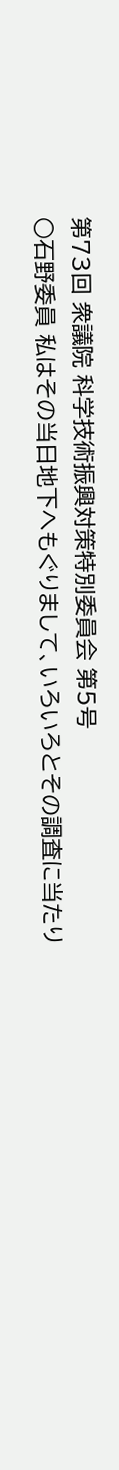第73回 衆議院 科学技術振興対策特別委員会 第5号
○石野委員 私はその当日地下へもぐりまして、いろいろとその調査に当たり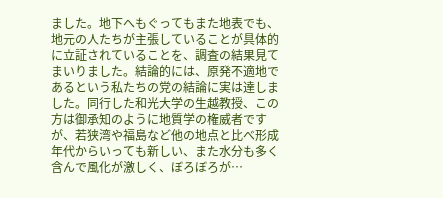ました。地下へもぐってもまた地表でも、地元の人たちが主張していることが具体的に立証されていることを、調査の結果見てまいりました。結論的には、原発不適地であるという私たちの党の結論に実は達しました。同行した和光大学の生越教授、この方は御承知のように地質学の権威者ですが、若狭湾や福島など他の地点と比べ形成年代からいっても新しい、また水分も多く含んで風化が激しく、ぼろぼろが…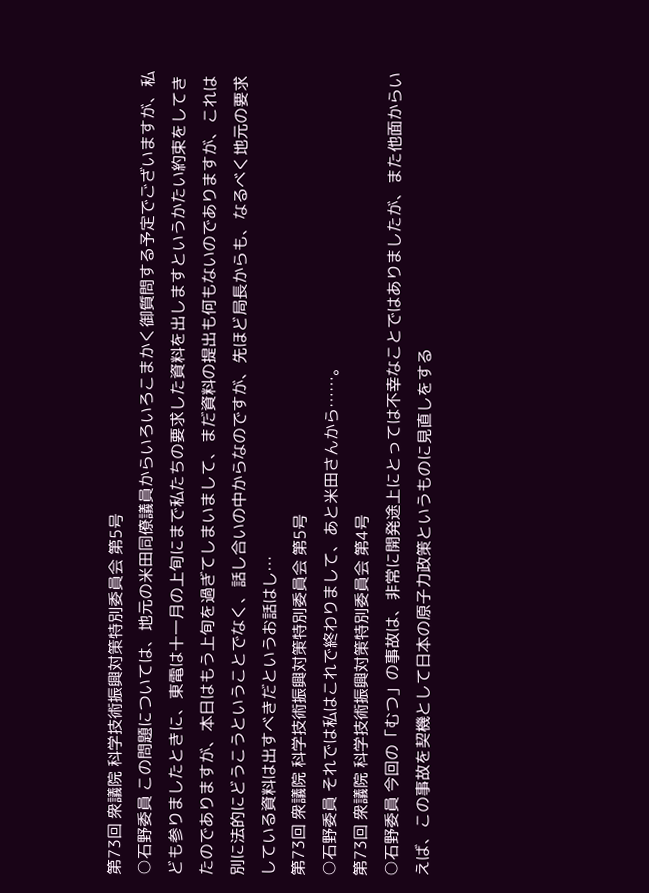第73回 衆議院 科学技術振興対策特別委員会 第5号
○石野委員 この問題については、地元の米田同僚議員からいろいろこまかく御質問する予定でございますが、私ども参りましたときに、東電は十一月の上旬にまで私たちの要求した資料を出しますというかたい約束をしてきたのでありますが、本日はもう上旬を過ぎてしまいまして、まだ資料の提出も何もないのでありますが、これは別に法的にどうこうということでなく、話し合いの中からなのですが、先ほど局長からも、なるべく地元の要求している資料は出すべきだというお話はし…
第73回 衆議院 科学技術振興対策特別委員会 第5号
○石野委員 それでは私はこれで終わりまして、あと米田さんから……。
第73回 衆議院 科学技術振興対策特別委員会 第4号
○石野委員 今回の「むつ」の事故は、非常に開発途上にとっては不幸なことではありましたが、また他面からいえば、この事故を契機として日本の原子力政策というものに見直しをする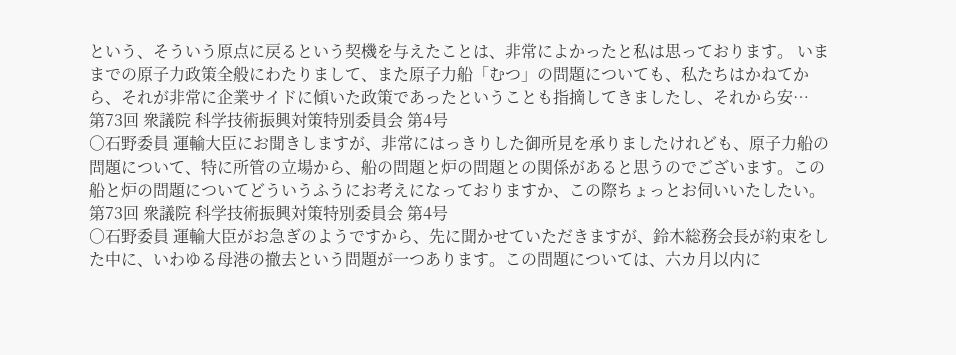という、そういう原点に戻るという契機を与えたことは、非常によかったと私は思っております。 いままでの原子力政策全般にわたりまして、また原子力船「むつ」の問題についても、私たちはかねてから、それが非常に企業サイドに傾いた政策であったということも指摘してきましたし、それから安…
第73回 衆議院 科学技術振興対策特別委員会 第4号
○石野委員 運輸大臣にお聞きしますが、非常にはっきりした御所見を承りましたけれども、原子力船の問題について、特に所管の立場から、船の問題と炉の問題との関係があると思うのでございます。この船と炉の問題についてどういうふうにお考えになっておりますか、この際ちょっとお伺いいたしたい。
第73回 衆議院 科学技術振興対策特別委員会 第4号
○石野委員 運輸大臣がお急ぎのようですから、先に聞かせていただきますが、鈴木総務会長が約束をした中に、いわゆる母港の撤去という問題が一つあります。この問題については、六カ月以内に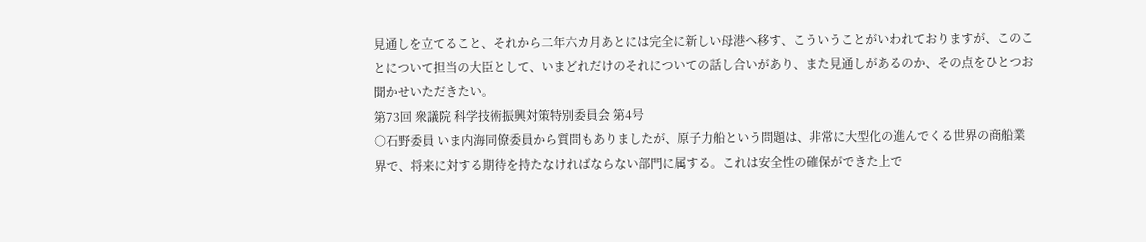見通しを立てること、それから二年六カ月あとには完全に新しい母港へ移す、こういうことがいわれておりますが、このことについて担当の大臣として、いまどれだけのそれについての話し合いがあり、また見通しがあるのか、その点をひとつお聞かせいただきたい。
第73回 衆議院 科学技術振興対策特別委員会 第4号
○石野委員 いま内海同僚委員から質問もありましたが、原子力船という問題は、非常に大型化の進んでくる世界の商船業界で、将来に対する期待を持たなければならない部門に属する。これは安全性の確保ができた上で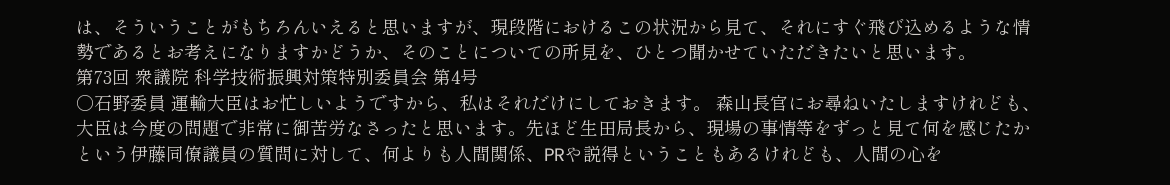は、そういうことがもちろんいえると思いますが、現段階におけるこの状況から見て、それにすぐ飛び込めるような情勢であるとお考えになりますかどうか、そのことについての所見を、ひとつ聞かせていただきたいと思います。
第73回 衆議院 科学技術振興対策特別委員会 第4号
○石野委員 運輸大臣はお忙しいようですから、私はそれだけにしておきます。 森山長官にお尋ねいたしますけれども、大臣は今度の問題で非常に御苦労なさったと思います。先ほど生田局長から、現場の事情等をずっと見て何を感じたかという伊藤同僚議員の質問に対して、何よりも人間関係、PRや説得ということもあるけれども、人間の心を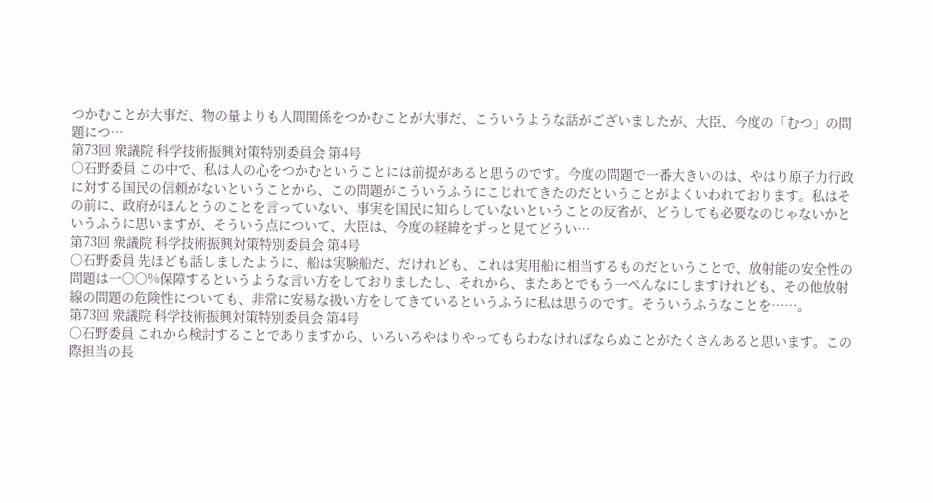つかむことが大事だ、物の量よりも人間関係をつかむことが大事だ、こういうような話がございましたが、大臣、今度の「むつ」の問題につ…
第73回 衆議院 科学技術振興対策特別委員会 第4号
○石野委員 この中で、私は人の心をつかむということには前提があると思うのです。今度の問題で一番大きいのは、やはり原子力行政に対する国民の信頼がないということから、この問題がこういうふうにこじれてきたのだということがよくいわれております。私はその前に、政府がほんとうのことを言っていない、事実を国民に知らしていないということの反省が、どうしても必要なのじゃないかというふうに思いますが、そういう点について、大臣は、今度の経緯をずっと見てどうい…
第73回 衆議院 科学技術振興対策特別委員会 第4号
○石野委員 先ほども話しましたように、船は実験船だ、だけれども、これは実用船に相当するものだということで、放射能の安全性の問題は一〇〇%保障するというような言い方をしておりましたし、それから、またあとでもう一ぺんなにしますけれども、その他放射線の問題の危険性についても、非常に安易な扱い方をしてきているというふうに私は思うのです。そういうふうなことを……。
第73回 衆議院 科学技術振興対策特別委員会 第4号
○石野委員 これから検討することでありますから、いろいろやはりやってもらわなければならぬことがたくさんあると思います。この際担当の長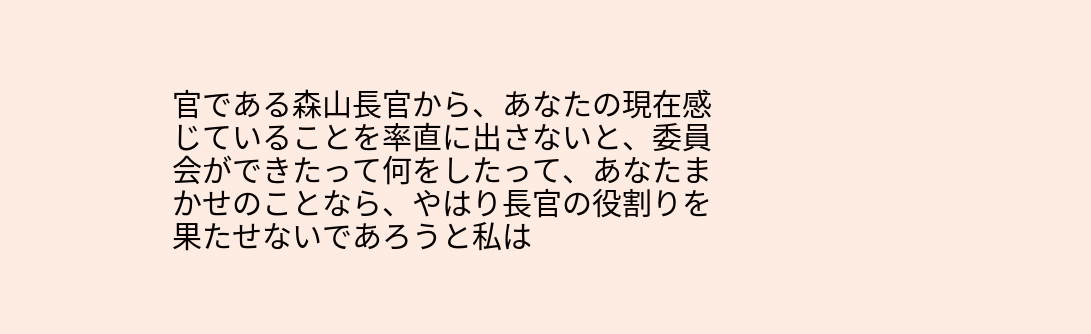官である森山長官から、あなたの現在感じていることを率直に出さないと、委員会ができたって何をしたって、あなたまかせのことなら、やはり長官の役割りを果たせないであろうと私は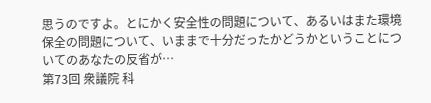思うのですよ。とにかく安全性の問題について、あるいはまた環境保全の問題について、いままで十分だったかどうかということについてのあなたの反省が…
第73回 衆議院 科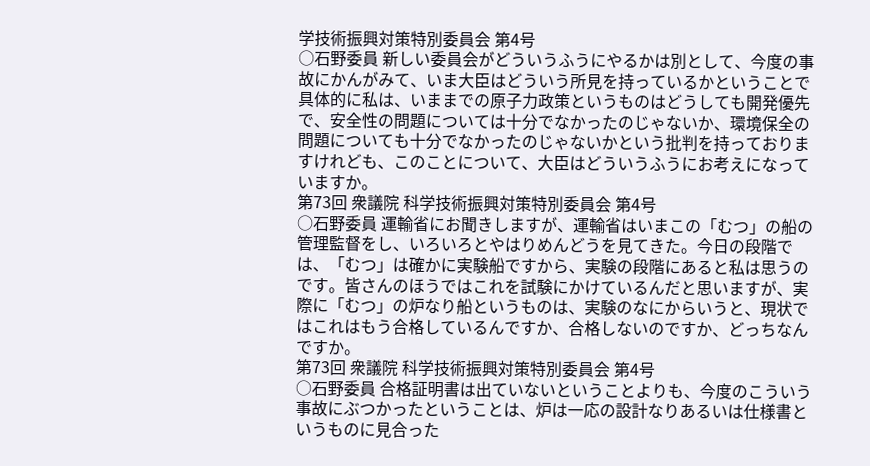学技術振興対策特別委員会 第4号
○石野委員 新しい委員会がどういうふうにやるかは別として、今度の事故にかんがみて、いま大臣はどういう所見を持っているかということで具体的に私は、いままでの原子力政策というものはどうしても開発優先で、安全性の問題については十分でなかったのじゃないか、環境保全の問題についても十分でなかったのじゃないかという批判を持っておりますけれども、このことについて、大臣はどういうふうにお考えになっていますか。
第73回 衆議院 科学技術振興対策特別委員会 第4号
○石野委員 運輸省にお聞きしますが、運輸省はいまこの「むつ」の船の管理監督をし、いろいろとやはりめんどうを見てきた。今日の段階では、「むつ」は確かに実験船ですから、実験の段階にあると私は思うのです。皆さんのほうではこれを試験にかけているんだと思いますが、実際に「むつ」の炉なり船というものは、実験のなにからいうと、現状ではこれはもう合格しているんですか、合格しないのですか、どっちなんですか。
第73回 衆議院 科学技術振興対策特別委員会 第4号
○石野委員 合格証明書は出ていないということよりも、今度のこういう事故にぶつかったということは、炉は一応の設計なりあるいは仕様書というものに見合った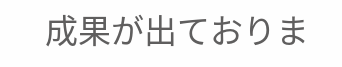成果が出ておりま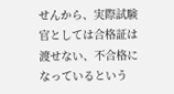せんから、実際試験官としては合格証は渡せない、不合格になっているという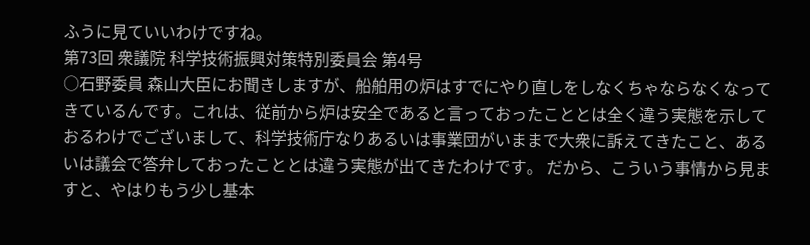ふうに見ていいわけですね。
第73回 衆議院 科学技術振興対策特別委員会 第4号
○石野委員 森山大臣にお聞きしますが、船舶用の炉はすでにやり直しをしなくちゃならなくなってきているんです。これは、従前から炉は安全であると言っておったこととは全く違う実態を示しておるわけでございまして、科学技術庁なりあるいは事業団がいままで大衆に訴えてきたこと、あるいは議会で答弁しておったこととは違う実態が出てきたわけです。 だから、こういう事情から見ますと、やはりもう少し基本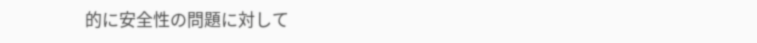的に安全性の問題に対して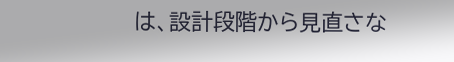は、設計段階から見直さな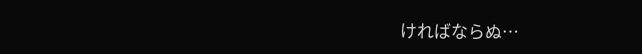ければならぬ…